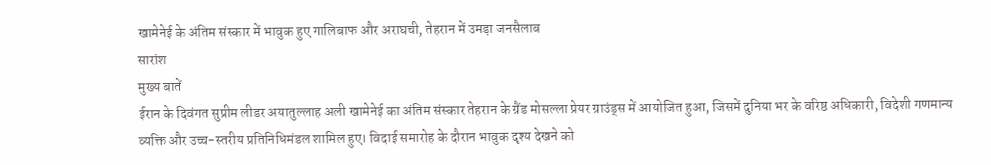खामेनेई के अंतिम संस्कार में भावुक हुए गालिबाफ और अराघची, तेहरान में उमड़ा जनसैलाब
सारांश
मुख्य बातें
ईरान के दिवंगत सुप्रीम लीडर अयातुल्लाह अली खामेनेई का अंतिम संस्कार तेहरान के ग्रैंड मोसल्ला प्रेयर ग्राउंड्स में आयोजित हुआ, जिसमें दुनिया भर के वरिष्ठ अधिकारी, विदेशी गणमान्य व्यक्ति और उच्च-स्तरीय प्रतिनिधिमंडल शामिल हुए। विदाई समारोह के दौरान भावुक दृश्य देखने को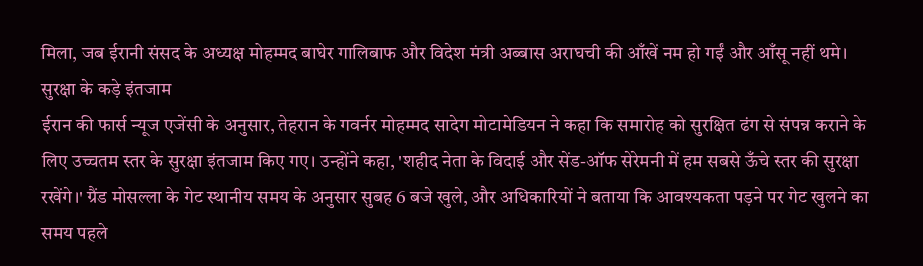मिला, जब ईरानी संसद के अध्यक्ष मोहम्मद बाघेर गालिबाफ और विदेश मंत्री अब्बास अराघची की आँखें नम हो गईं और आँसू नहीं थमे।
सुरक्षा के कड़े इंतजाम
ईरान की फार्स न्यूज एजेंसी के अनुसार, तेहरान के गवर्नर मोहम्मद सादेग मोटामेडियन ने कहा कि समारोह को सुरक्षित ढंग से संपन्न कराने के लिए उच्चतम स्तर के सुरक्षा इंतजाम किए गए। उन्होंने कहा, 'शहीद नेता के विदाई और सेंड-ऑफ सेरेमनी में हम सबसे ऊँचे स्तर की सुरक्षा रखेंगे।' ग्रैंड मोसल्ला के गेट स्थानीय समय के अनुसार सुबह 6 बजे खुले, और अधिकारियों ने बताया कि आवश्यकता पड़ने पर गेट खुलने का समय पहले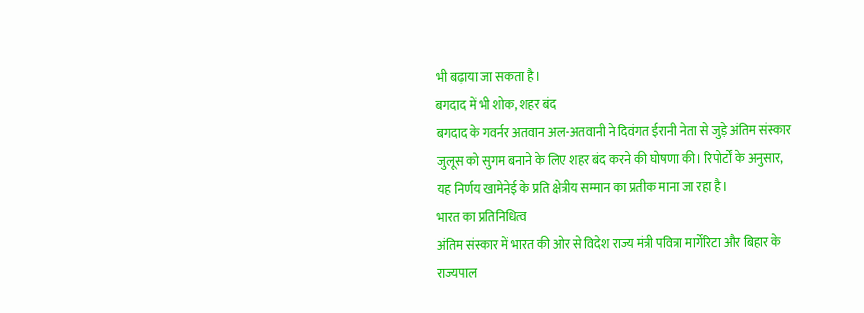भी बढ़ाया जा सकता है।
बगदाद में भी शोक, शहर बंद
बगदाद के गवर्नर अतवान अल-अतवानी ने दिवंगत ईरानी नेता से जुड़े अंतिम संस्कार जुलूस को सुगम बनाने के लिए शहर बंद करने की घोषणा की। रिपोर्टों के अनुसार, यह निर्णय खामेनेई के प्रति क्षेत्रीय सम्मान का प्रतीक माना जा रहा है।
भारत का प्रतिनिधित्व
अंतिम संस्कार में भारत की ओर से विदेश राज्य मंत्री पवित्रा मार्गेरिटा और बिहार के राज्यपाल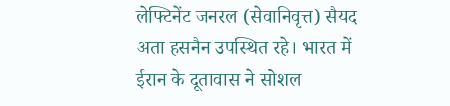लेफ्टिनेंट जनरल (सेवानिवृत्त) सैयद अता हसनैन उपस्थित रहे। भारत में ईरान के दूतावास ने सोशल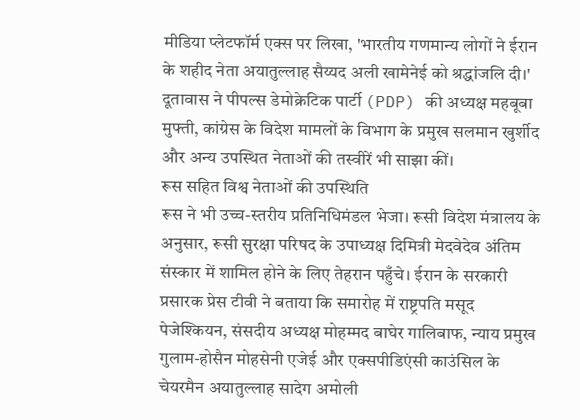मीडिया प्लेटफॉर्म एक्स पर लिखा, 'भारतीय गणमान्य लोगों ने ईरान के शहीद नेता अयातुल्लाह सैय्यद अली खामेनेई को श्रद्धांजलि दी।' दूतावास ने पीपल्स डेमोक्रेटिक पार्टी (PDP) की अध्यक्ष महबूबा मुफ्ती, कांग्रेस के विदेश मामलों के विभाग के प्रमुख सलमान खुर्शीद और अन्य उपस्थित नेताओं की तस्वीरें भी साझा कीं।
रूस सहित विश्व नेताओं की उपस्थिति
रूस ने भी उच्च-स्तरीय प्रतिनिधिमंडल भेजा। रूसी विदेश मंत्रालय के अनुसार, रूसी सुरक्षा परिषद के उपाध्यक्ष दिमित्री मेदवेदेव अंतिम संस्कार में शामिल होने के लिए तेहरान पहुँचे। ईरान के सरकारी प्रसारक प्रेस टीवी ने बताया कि समारोह में राष्ट्रपति मसूद पेजेश्कियन, संसदीय अध्यक्ष मोहम्मद बाघेर गालिबाफ, न्याय प्रमुख गुलाम-होसैन मोहसेनी एजेई और एक्सपीडिएंसी काउंसिल के चेयरमैन अयातुल्लाह सादेग अमोली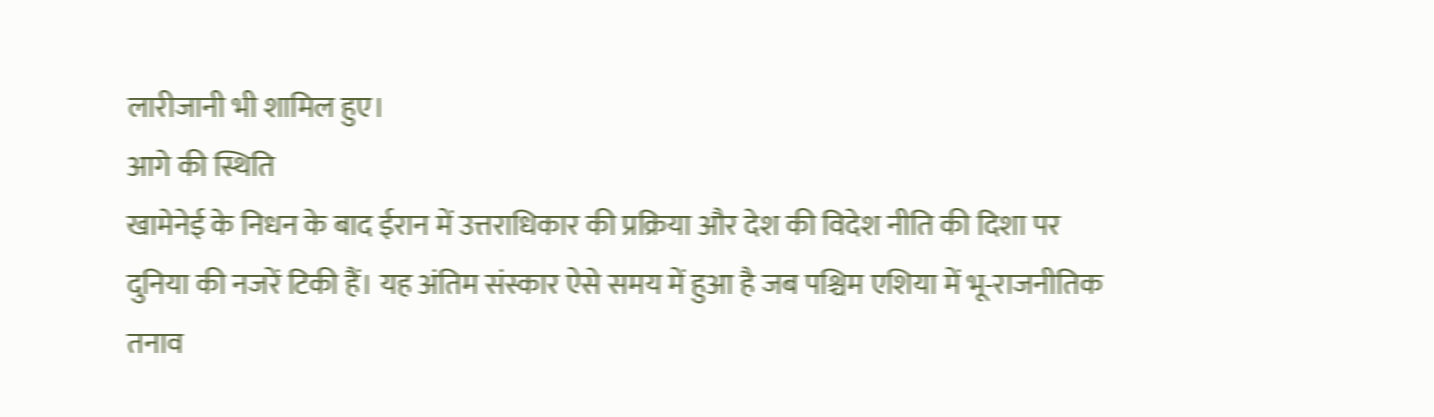लारीजानी भी शामिल हुए।
आगे की स्थिति
खामेनेई के निधन के बाद ईरान में उत्तराधिकार की प्रक्रिया और देश की विदेश नीति की दिशा पर दुनिया की नजरें टिकी हैं। यह अंतिम संस्कार ऐसे समय में हुआ है जब पश्चिम एशिया में भू-राजनीतिक तनाव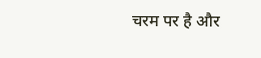चरम पर है और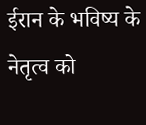ईरान के भविष्य के नेतृत्व को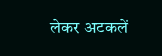लेकर अटकलें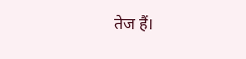तेज हैं।